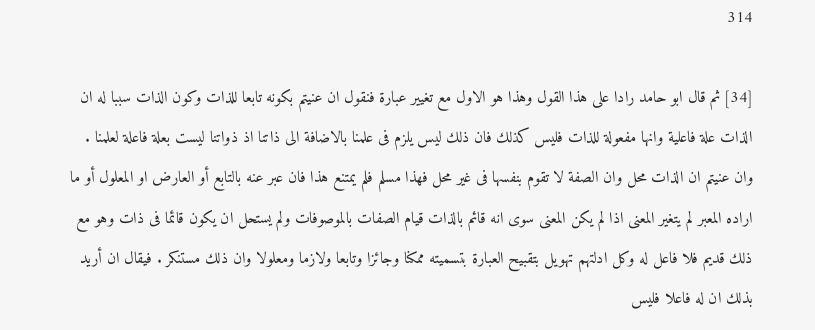314

[34] ثم قال ابو حامد رادا على هذا القول وهذا هو الاول مع تغيير عبارة فنقول ان عنيتم بكونه تابعا للذات وكون الذات سببا له ان الذات علة فاعلية وانها مفعولة للذات فليس كذلك فان ذلك ليس يلزم فى علمنا بالاضافة الى ذاتنا اذ ذواتنا ليست بعلة فاعلة لعلمنا . وان عنيتم ان الذات محل وان الصفة لا تقوم بنفسها فى غير محل فهذا مسلم فلم يمتنع هذا فان عبر عنه بالتابع أو العارض او المعلول أو ما اراده المعبر لم يتغير المعنى اذا لم يكن المعنى سوى انه قائم بالذات قيام الصفات بالموصوفات ولم يستحل ان يكون قائما فى ذات وهو مع ذلك قديم فلا فاعل له وكل ادلتهم تهويل بتقبيح العبارة بتسميته ممكنا وجائزا وتابعا ولازما ومعلولا وان ذلك مستنكر . فيقال ان أريد بذلك ان له فاعلا فليس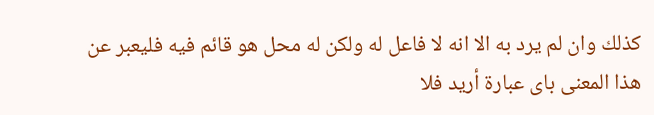كذلك وان لم يرد به الا انه لا فاعل له ولكن له محل هو قائم فيه فليعبر عن هذا المعنى باى عبارة أريد فلا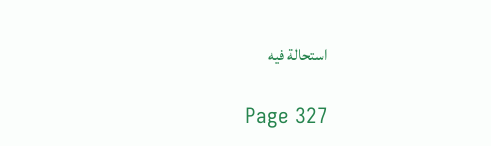استحالة فيه

Page 327